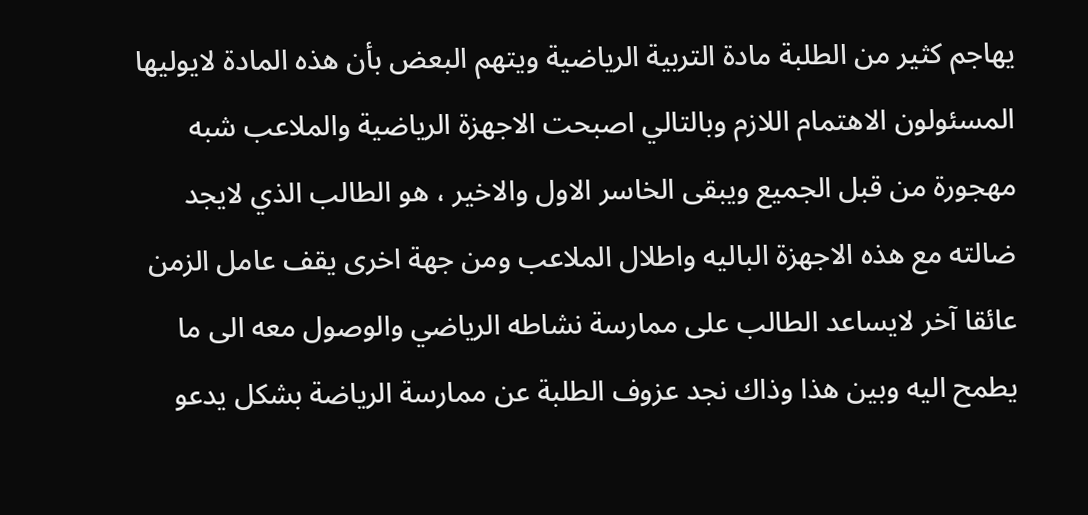يهاجم كثير من الطلبة مادة التربية الرياضية ويتهم البعض بأن هذه المادة لايوليها المسئولون الاهتمام اللازم وبالتالي اصبحت الاجهزة الرياضية والملاعب شبه مهجورة من قبل الجميع ويبقى الخاسر الاول والاخير ، هو الطالب الذي لايجد ضالته مع هذه الاجهزة الباليه واطلال الملاعب ومن جهة اخرى يقف عامل الزمن عائقا آخر لايساعد الطالب على ممارسة نشاطه الرياضي والوصول معه الى ما يطمح اليه وبين هذا وذاك نجد عزوف الطلبة عن ممارسة الرياضة بشكل يدعو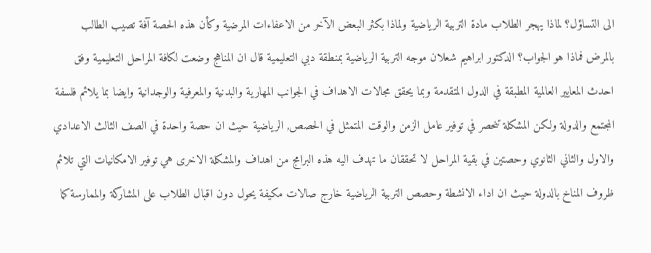الى التساؤل؟ لماذا يهجر الطلاب مادة التربية الرياضية ولماذا بكثر البعض الآخر من الاعفاءات المرضية وكأن هذه الحصة آفة تصيب الطالب بالمرض فماذا هو الجواب؟ الدكتور ابراهيم شعلان موجه التربية الرياضية بمنطقة دبي التعليمية قال ان المناهج وضعت لكافة المراحل التعليمية وفق احدث المعايير العالمية المطبقة في الدول المتقدمة وبما يحقق مجالات الاهداف في الجوانب المهارية والبدنية والمعرفية والوجدانية وايضا بما يلائم فلسفة المجتمع والدولة ولكن المشكلة تنحصر في توفير عامل الزمن والوقت المتمثل في الحصص, الرياضية حيث ان حصة واحدة في الصف الثالث الاعدادي والاول والثاني الثانوي وحصتين في بقية المراحل لا تحققان ما تهدف اليه هذه البرامج من اهداف والمشكلة الاخرى هي توفير الامكانيات التي تلائم ظروف المناخ بالدولة حيث ان اداء الانشطة وحصص التربية الرياضية خارج صالات مكيفة يحول دون اقبال الطلاب على المشاركة والممارسة كما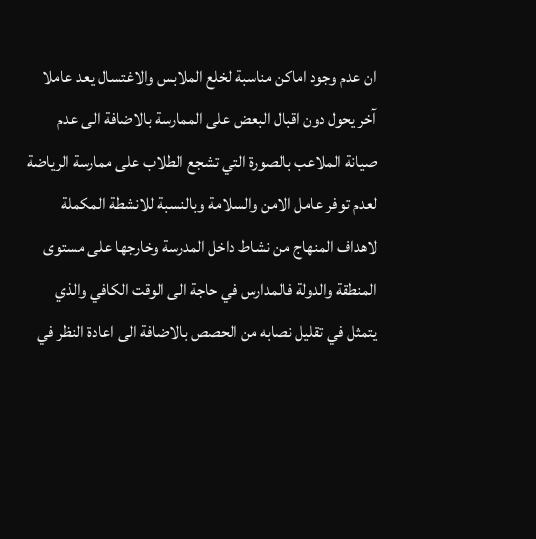ان عدم وجود اماكن مناسبة لخلع الملابس والاغتسال يعد عاملا آخر يحول دون اقبال البعض على الممارسة بالاضافة الى عدم صيانة الملاعب بالصورة التي تشجع الطلاب على ممارسة الرياضة لعدم توفر عامل الامن والسلامة وبالنسبة للانشطة المكملة لاهداف المنهاج من نشاط داخل المدرسة وخارجها على مستوى المنطقة والدولة فالمدارس في حاجة الى الوقت الكافي والذي يتمثل في تقليل نصابه من الحصص بالاضافة الى اعادة النظر في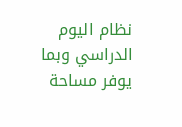نظام اليوم الدراسي وبما يوفر مساحة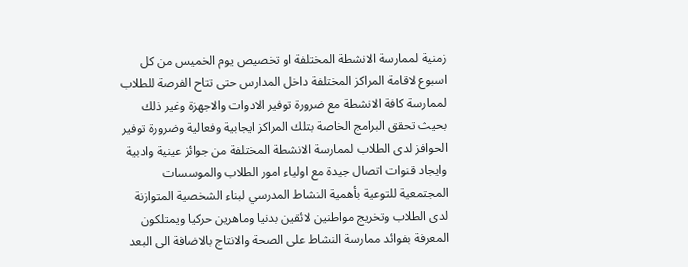زمنية لممارسة الانشطة المختلفة او تخصيص يوم الخميس من كل اسبوع لاقامة المراكز المختلفة داخل المدارس حتى تتاح الفرصة للطلاب لممارسة كافة الانشطة مع ضرورة توفير الادوات والاجهزة وغير ذلك بحيث تحقق البرامج الخاصة بتلك المراكز ايجابية وفعالية وضرورة توفير الحوافز لدى الطلاب لممارسة الانشطة المختلفة من جوائز عينية وادبية وايجاد قنوات اتصال جيدة مع اولياء امور الطلاب والموسسات المجتمعية للتوعية بأهمية النشاط المدرسي لبناء الشخصية المتوازنة لدى الطلاب وتخريج مواطنين لائقين بدنيا وماهرين حركيا ويمتلكون المعرفة بفوائد ممارسة النشاط على الصحة والانتاج بالاضافة الى البعد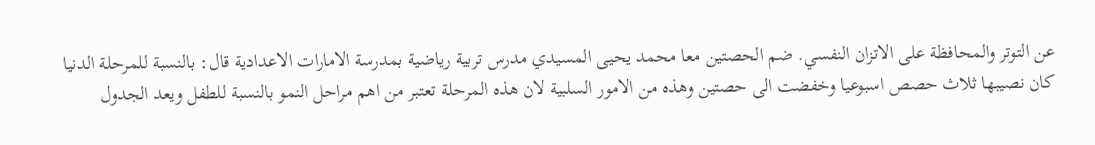عن التوتر والمحافظة على الاتزان النفسي. ضم الحصتين معا محمد يحيى المسيدي مدرس تربية رياضية بمدرسة الامارات الاعدادية قال: بالنسبة للمرحلة الدنيا كان نصيبها ثلاث حصص اسبوعيا وخفضت الى حصتين وهذه من الامور السلبية لان هذه المرحلة تعتبر من اهم مراحل النمو بالنسبة للطفل ويعد الجدول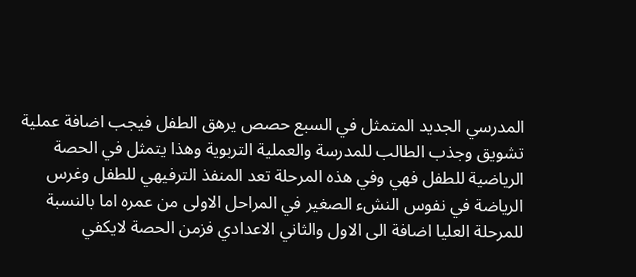المدرسي الجديد المتمثل في السبع حصص يرهق الطفل فيجب اضافة عملية تشويق وجذب الطالب للمدرسة والعملية التربوية وهذا يتمثل في الحصة الرياضية للطفل فهي وفي هذه المرحلة تعد المنفذ الترفيهي للطفل وغرس الرياضة في نفوس النشء الصغير في المراحل الاولى من عمره اما بالنسبة للمرحلة العليا اضافة الى الاول والثاني الاعدادي فزمن الحصة لايكفي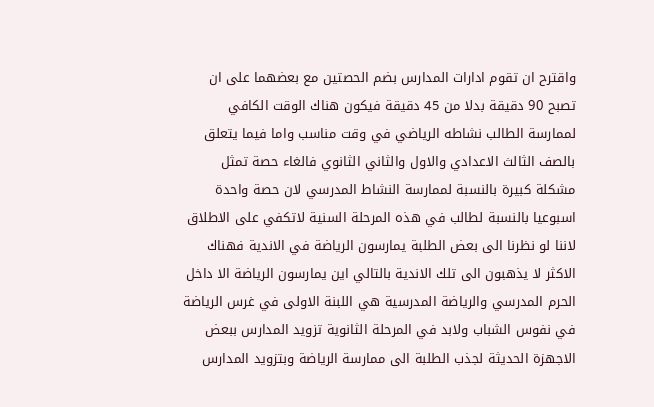واقترح ان تقوم ادارات المدارس بضم الحصتين مع بعضهما على ان تصبح 90 دقيقة بدلا من 45 دقيقة فيكون هناك الوقت الكافي لممارسة الطالب نشاطه الرياضي في وقت مناسب واما فيما يتعلق بالصف الثالث الاعدادي والاول والثاني الثانوي فالغاء حصة تمثل مشكلة كبيرة بالنسبة لممارسة النشاط المدرسي لان حصة واحدة اسبوعيا بالنسبة لطالب في هذه المرحلة السنية لاتكفي على الاطلاق لاننا لو نظرنا الى بعض الطلبة يمارسون الرياضة في الاندية فهناك الاكثر لا يذهبون الى تلك الاندية بالتالي اين يمارسون الرياضة الا داخل الحرم المدرسي والرياضة المدرسية هي اللبنة الاولى في غرس الرياضة في نفوس الشباب ولابد في المرحلة الثانوية تزويد المدارس ببعض الاجهزة الحديثة لجذب الطلبة الى ممارسة الرياضة وبتزويد المدارس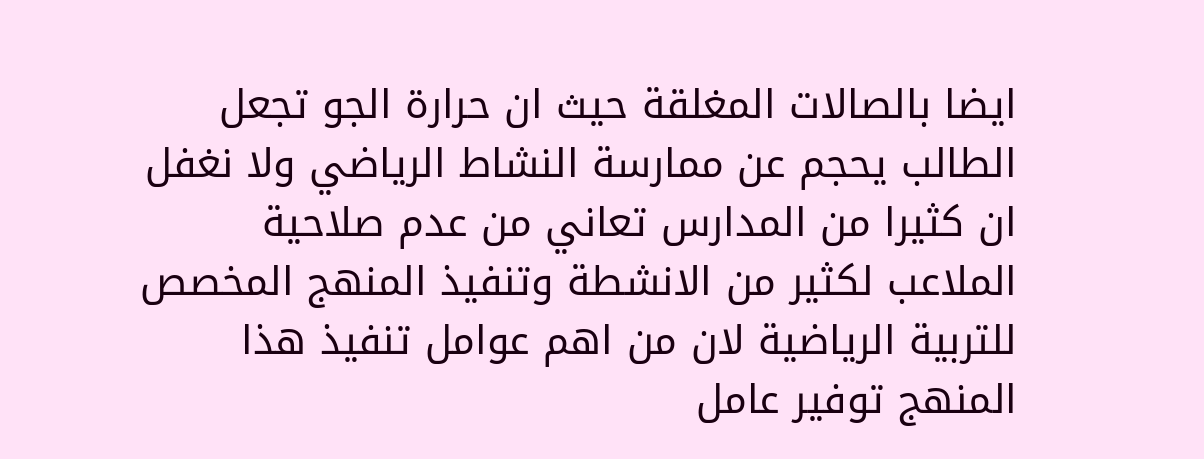ايضا بالصالات المغلقة حيث ان حرارة الجو تجعل الطالب يحجم عن ممارسة النشاط الرياضي ولا نغفل ان كثيرا من المدارس تعاني من عدم صلاحية الملاعب لكثير من الانشطة وتنفيذ المنهج المخصص للتربية الرياضية لان من اهم عوامل تنفيذ هذا المنهج توفير عامل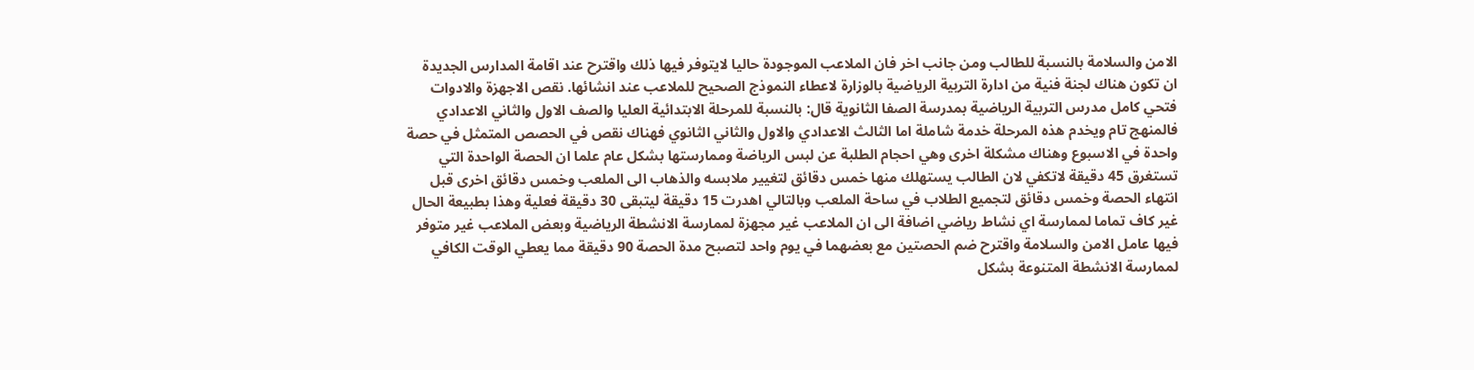الامن والسلامة بالنسبة للطالب ومن جانب اخر فان الملاعب الموجودة حاليا لايتوفر فيها ذلك واقترح عند اقامة المدارس الجديدة ان تكون هناك لجنة فنية من ادارة التربية الرياضية بالوزارة لاعطاء النموذج الصحيح للملاعب عند انشائها. نقص الاجهزة والادوات فتحي كامل مدرس التربية الرياضية بمدرسة الصفا الثانوية قال: بالنسبة للمرحلة الابتدائية العليا والصف الاول والثاني الاعدادي فالمنهج تام ويخدم هذه المرحلة خدمة شاملة اما الثالث الاعدادي والاول والثاني الثانوي فهناك نقص في الحصص المتمثل في حصة واحدة في الاسبوع وهناك مشكلة اخرى وهي احجام الطلبة عن لبس الرياضة وممارستها بشكل عام علما ان الحصة الواحدة التي تستغرق 45 دقيقة لاتكفي لان الطالب يستهلك منها خمس دقائق لتغيير ملابسه والذهاب الى الملعب وخمس دقائق اخرى قبل انتهاء الحصة وخمس دقائق لتجميع الطلاب في ساحة الملعب وبالتالي اهدرت 15 دقيقة ليتبقى 30 دقيقة فعلية وهذا بطبيعة الحال غير كاف تماما لممارسة اي نشاط رياضي اضافة الى ان الملاعب غير مجهزة لممارسة الانشطة الرياضية وبعض الملاعب غير متوفر فيها عامل الامن والسلامة واقترح ضم الحصتين مع بعضهما في يوم واحد لتصبح مدة الحصة 90 دقيقة مما يعطي الوقت الكافي لممارسة الانشطة المتنوعة بشكل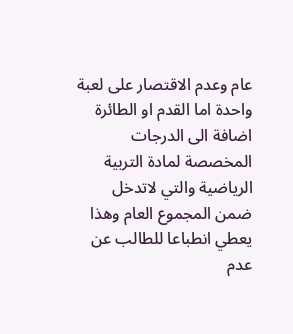عام وعدم الاقتصار على لعبة واحدة اما القدم او الطائرة اضافة الى الدرجات المخصصة لمادة التربية الرياضية والتي لاتدخل ضمن المجموع العام وهذا يعطي انطباعا للطالب عن عدم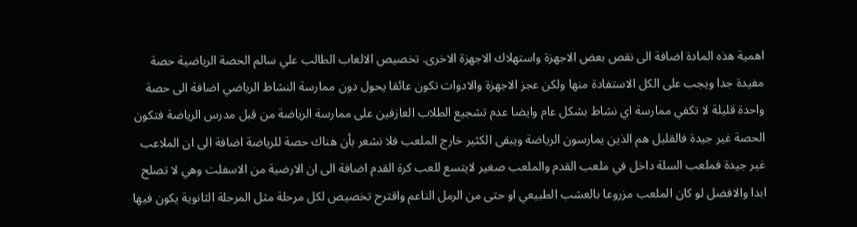اهمية هذه المادة اضافة الى نقص بعض الاجهزة واستهلاك الاجهزة الاخرى. تخصيص الالعاب الطالب علي سالم الحصة الرياضية حصة مفيدة جدا ويجب على الكل الاستفادة منها ولكن عجز الاجهزة والادوات تكون عائقا يحول دون ممارسة النشاط الرياضي اضافة الى حصة واحدة قليلة لا تكفي ممارسة اي نشاط بشكل عام وايضا عدم تشجيع الطلاب العازفين على ممارسة الرياضة من قبل مدرس الرياضة فتكون الحصة غير جيدة فالقليل هم الذين يمارسون الرياضة ويبقى الكثير خارج الملعب فلا نشعر بأن هناك حصة للرياضة اضافة الى ان الملاعب غير جيدة فملعب السلة داخل في ملعب القدم والملعب صغير لايتسع للعب كرة القدم اضافة الى ان الارضية من الاسفلت وهي لا تصلح ابدا والافضل لو كان الملعب مزروعا بالعشب الطبيعي او حتى من الرمل الناعم واقترح تخصيص لكل مرحلة مثل المرحلة الثانوية يكون فيها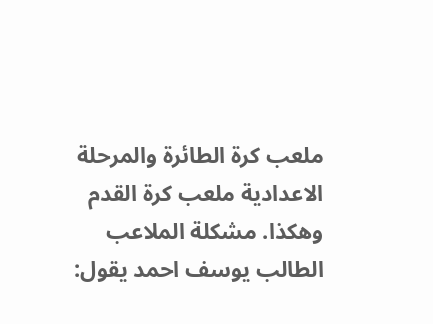ملعب كرة الطائرة والمرحلة الاعدادية ملعب كرة القدم وهكذا. مشكلة الملاعب الطالب يوسف احمد يقول: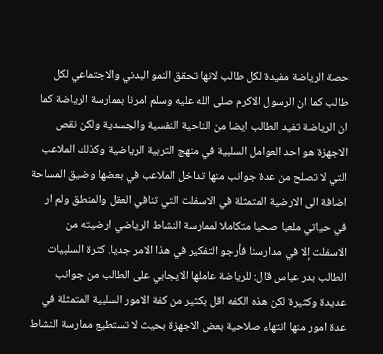حصة الرياضة مفيدة لكل طالب لانها تحقق النمو البدني والاجتماعي لكل طالب كما ان الرسول الاكرم صلى الله عليه وسلم امرنا بممارسة الرياضة كما ان الرياضة تفيد الطالب ايضا من الناحية النفسية والجسدية ولكن نقص الاجهزة هو احد العوامل السلبية في منهج التربية الرياضية وكذلك الملاعب التي لا تصلح من عدة جوانب منها تداخل الملاعب في بعضها وضيق المساحة اضافة الى الارضية المتمثلة في الاسفلت التي تنافي العقل والمنطق ولم ار في حياتي ملعبا صحيا متكاملا لممارسة النشاط الرياضي ارضيته من الاسفلت إلا في مدارسنا فأرجو التفكير في هذا الامر جديا. كثرة السلبيات الطالب بدر عباس قال: للرياضة عاملها الايجابي على الطالب من جوانب عديدة وكثيرة لكن هذه الكفه اقل بكثير من كفة الامور السلبية المتمثلة في عدة امور منها انتهاء صلاحية بعض الاجهزة بحيث لا تستطيع ممارسة النشاط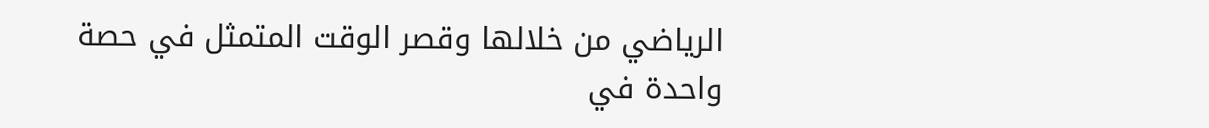الرياضي من خلالها وقصر الوقت المتمثل في حصة واحدة في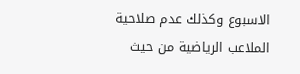الاسبوع وكذلك عدم صلاحية الملاعب الرياضية من حيث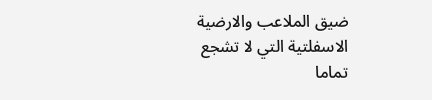ضيق الملاعب والارضية الاسفلتية التي لا تشجع تماما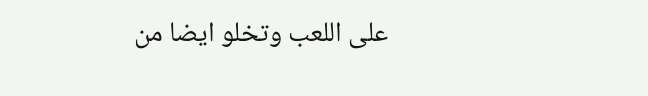على اللعب وتخلو ايضا من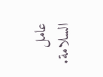عامل السلامة.